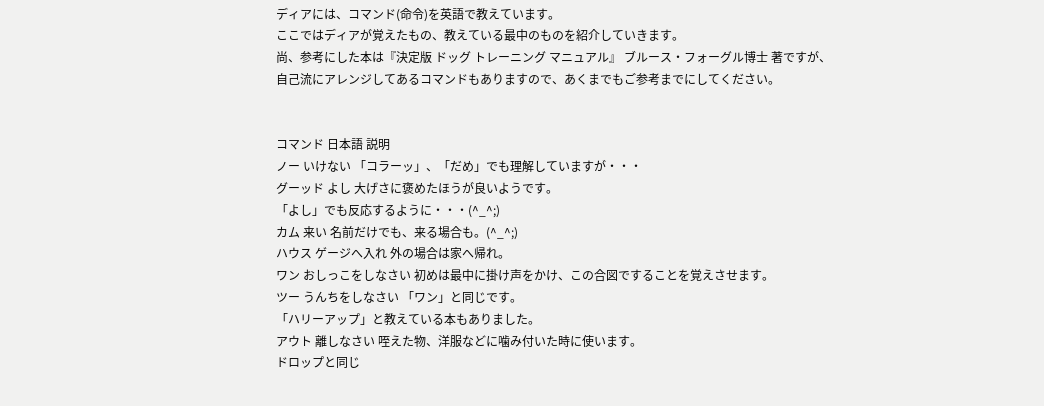ディアには、コマンド(命令)を英語で教えています。
ここではディアが覚えたもの、教えている最中のものを紹介していきます。
尚、参考にした本は『決定版 ドッグ トレーニング マニュアル』 ブルース・フォーグル博士 著ですが、
自己流にアレンジしてあるコマンドもありますので、あくまでもご参考までにしてください。


コマンド 日本語 説明
ノー いけない 「コラーッ」、「だめ」でも理解していますが・・・
グーッド よし 大げさに褒めたほうが良いようです。
「よし」でも反応するように・・・(^_^;)
カム 来い 名前だけでも、来る場合も。(^_^;)
ハウス ゲージへ入れ 外の場合は家へ帰れ。
ワン おしっこをしなさい 初めは最中に掛け声をかけ、この合図ですることを覚えさせます。
ツー うんちをしなさい 「ワン」と同じです。
「ハリーアップ」と教えている本もありました。
アウト 離しなさい 咥えた物、洋服などに噛み付いた時に使います。
ドロップと同じ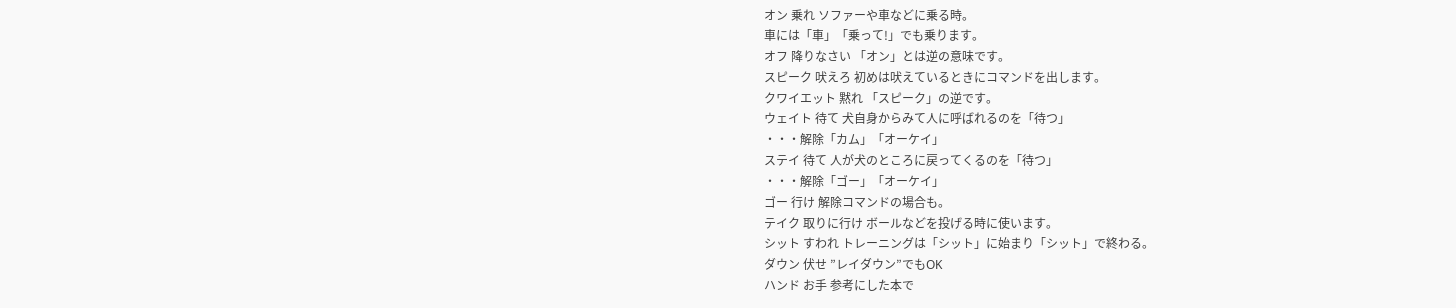オン 乗れ ソファーや車などに乗る時。
車には「車」「乗って!」でも乗ります。
オフ 降りなさい 「オン」とは逆の意味です。
スピーク 吠えろ 初めは吠えているときにコマンドを出します。
クワイエット 黙れ 「スピーク」の逆です。
ウェイト 待て 犬自身からみて人に呼ばれるのを「待つ」
・・・解除「カム」「オーケイ」
ステイ 待て 人が犬のところに戻ってくるのを「待つ」
・・・解除「ゴー」「オーケイ」
ゴー 行け 解除コマンドの場合も。
テイク 取りに行け ボールなどを投げる時に使います。
シット すわれ トレーニングは「シット」に始まり「シット」で終わる。
ダウン 伏せ ”レイダウン”でもOK
ハンド お手 参考にした本で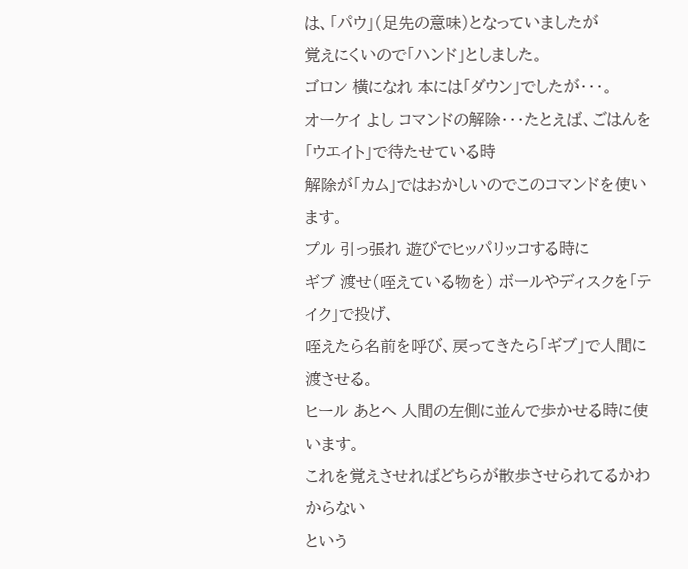は、「パウ」(足先の意味)となっていましたが
覚えにくいので「ハンド」としました。
ゴロン 横になれ 本には「ダウン」でしたが・・・。
オーケイ よし コマンドの解除・・・たとえば、ごはんを「ウエイト」で待たせている時
解除が「カム」ではおかしいのでこのコマンドを使います。
プル 引っ張れ 遊びでヒッパリッコする時に
ギブ 渡せ(咥えている物を) ボールやディスクを「テイク」で投げ、
咥えたら名前を呼び、戻ってきたら「ギブ」で人間に渡させる。
ヒール あとへ 人間の左側に並んで歩かせる時に使います。
これを覚えさせればどちらが散歩させられてるかわからない
という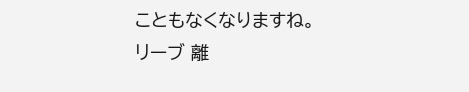こともなくなりますね。
リーブ 離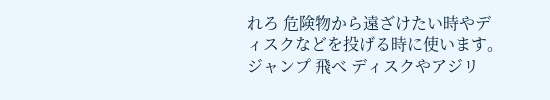れろ 危険物から遠ざけたい時やディスクなどを投げる時に使います。
ジャンプ 飛べ ディスクやアジリ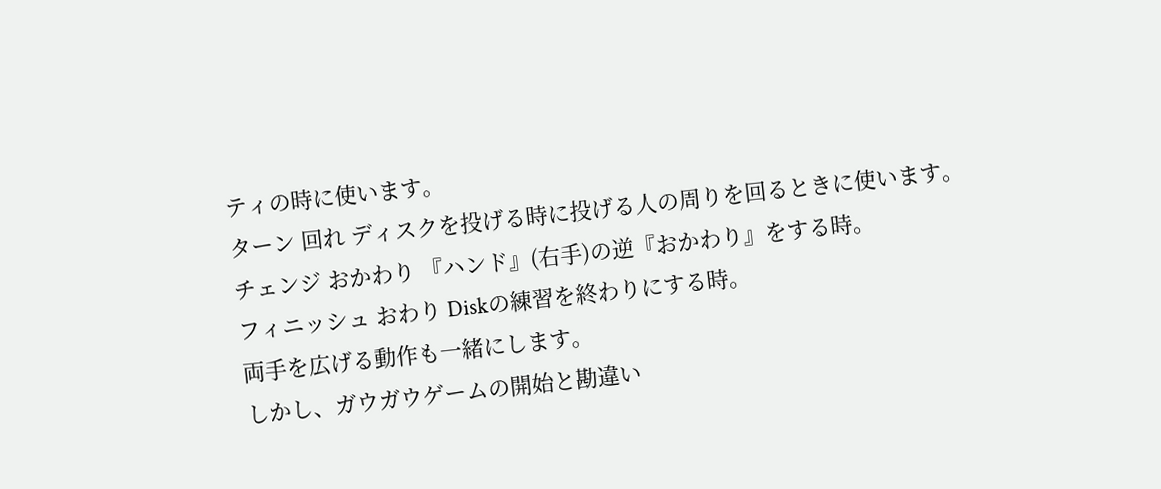ティの時に使います。
ターン 回れ ディスクを投げる時に投げる人の周りを回るときに使います。
チェンジ おかわり 『ハンド』(右手)の逆『おかわり』をする時。
フィニッシュ おわり Diskの練習を終わりにする時。
両手を広げる動作も一緒にします。
しかし、ガウガウゲームの開始と勘違い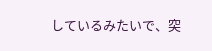しているみたいで、突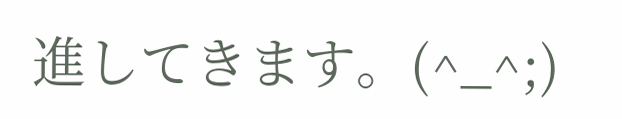進してきます。(^_^;)